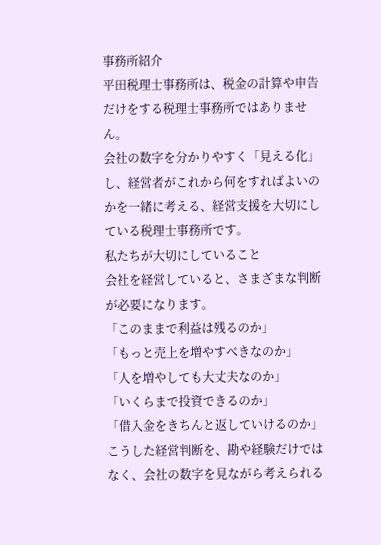事務所紹介
平田税理士事務所は、税金の計算や申告だけをする税理士事務所ではありません。
会社の数字を分かりやすく「見える化」し、経営者がこれから何をすればよいのかを一緒に考える、経営支援を大切にしている税理士事務所です。
私たちが大切にしていること
会社を経営していると、さまざまな判断が必要になります。
「このままで利益は残るのか」
「もっと売上を増やすべきなのか」
「人を増やしても大丈夫なのか」
「いくらまで投資できるのか」
「借入金をきちんと返していけるのか」
こうした経営判断を、勘や経験だけではなく、会社の数字を見ながら考えられる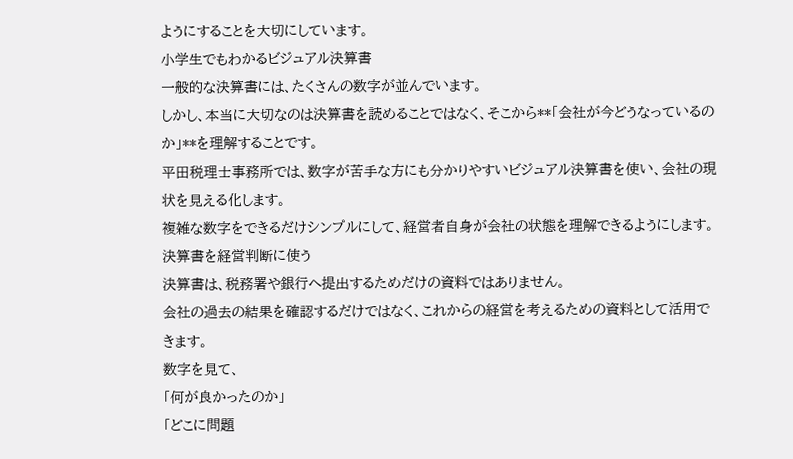ようにすることを大切にしています。
小学生でもわかるビジュアル決算書
一般的な決算書には、たくさんの数字が並んでいます。
しかし、本当に大切なのは決算書を読めることではなく、そこから**「会社が今どうなっているのか」**を理解することです。
平田税理士事務所では、数字が苦手な方にも分かりやすいビジュアル決算書を使い、会社の現状を見える化します。
複雑な数字をできるだけシンプルにして、経営者自身が会社の状態を理解できるようにします。
決算書を経営判断に使う
決算書は、税務署や銀行へ提出するためだけの資料ではありません。
会社の過去の結果を確認するだけではなく、これからの経営を考えるための資料として活用できます。
数字を見て、
「何が良かったのか」
「どこに問題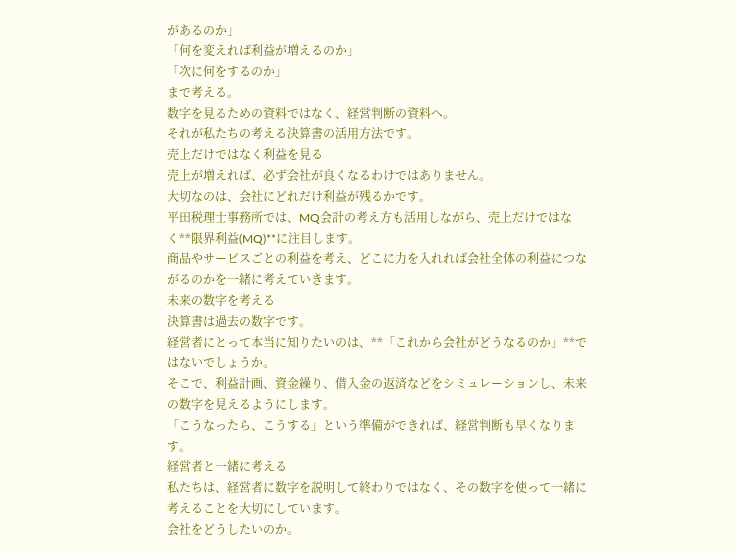があるのか」
「何を変えれば利益が増えるのか」
「次に何をするのか」
まで考える。
数字を見るための資料ではなく、経営判断の資料へ。
それが私たちの考える決算書の活用方法です。
売上だけではなく利益を見る
売上が増えれば、必ず会社が良くなるわけではありません。
大切なのは、会社にどれだけ利益が残るかです。
平田税理士事務所では、MQ会計の考え方も活用しながら、売上だけではなく**限界利益(MQ)**に注目します。
商品やサービスごとの利益を考え、どこに力を入れれば会社全体の利益につながるのかを一緒に考えていきます。
未来の数字を考える
決算書は過去の数字です。
経営者にとって本当に知りたいのは、**「これから会社がどうなるのか」**ではないでしょうか。
そこで、利益計画、資金繰り、借入金の返済などをシミュレーションし、未来の数字を見えるようにします。
「こうなったら、こうする」という準備ができれば、経営判断も早くなります。
経営者と一緒に考える
私たちは、経営者に数字を説明して終わりではなく、その数字を使って一緒に考えることを大切にしています。
会社をどうしたいのか。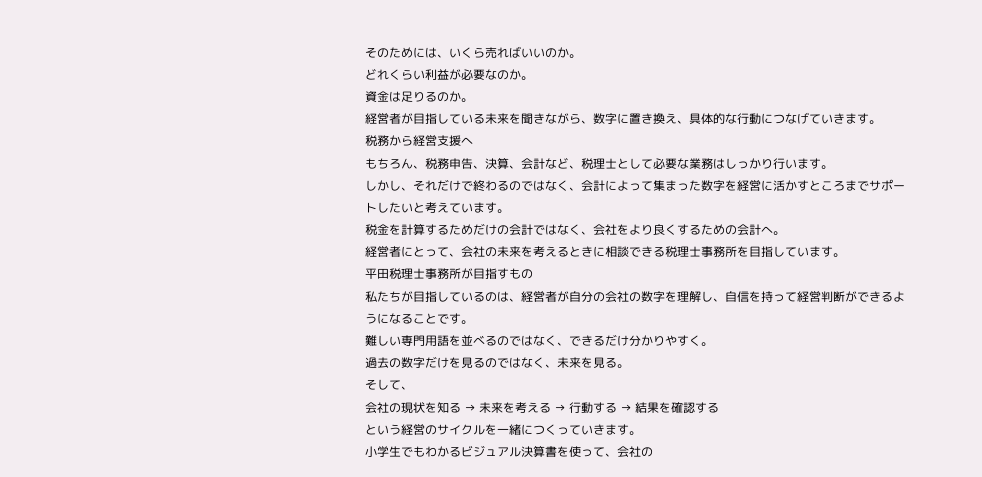そのためには、いくら売ればいいのか。
どれくらい利益が必要なのか。
資金は足りるのか。
経営者が目指している未来を聞きながら、数字に置き換え、具体的な行動につなげていきます。
税務から経営支援へ
もちろん、税務申告、決算、会計など、税理士として必要な業務はしっかり行います。
しかし、それだけで終わるのではなく、会計によって集まった数字を経営に活かすところまでサポートしたいと考えています。
税金を計算するためだけの会計ではなく、会社をより良くするための会計へ。
経営者にとって、会社の未来を考えるときに相談できる税理士事務所を目指しています。
平田税理士事務所が目指すもの
私たちが目指しているのは、経営者が自分の会社の数字を理解し、自信を持って経営判断ができるようになることです。
難しい専門用語を並べるのではなく、できるだけ分かりやすく。
過去の数字だけを見るのではなく、未来を見る。
そして、
会社の現状を知る → 未来を考える → 行動する → 結果を確認する
という経営のサイクルを一緒につくっていきます。
小学生でもわかるビジュアル決算書を使って、会社の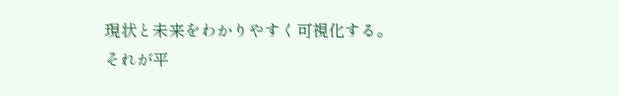現状と未来をわかりやすく可視化する。
それが平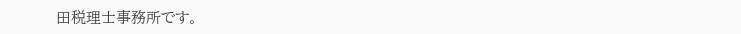田税理士事務所です。